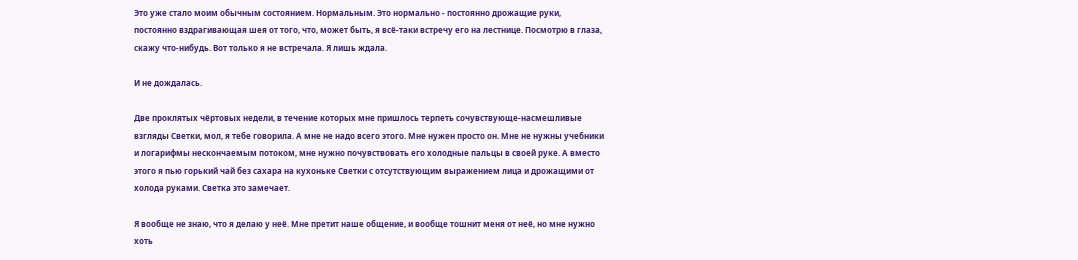Это уже стало моим обычным состоянием. Нормальным. Это нормально - постоянно дрожащие руки, постоянно вздрагивающая шея от того, что, может быть, я всё-таки встречу его на лестнице. Посмотрю в глаза, скажу что-нибудь. Вот только я не встречала. Я лишь ждала.

И не дождалась.

Две проклятых чёртовых недели, в течение которых мне пришлось терпеть сочувствующе-насмешливые взгляды Светки, мол, я тебе говорила. А мне не надо всего этого. Мне нужен просто он. Мне не нужны учебники и логарифмы нескончаемым потоком, мне нужно почувствовать его холодные пальцы в своей руке. А вместо этого я пью горький чай без сахара на кухоньке Светки с отсутствующим выражением лица и дрожащими от холода руками. Светка это замечает.

Я вообще не знаю, что я делаю у неё. Мне претит наше общение, и вообще тошнит меня от неё, но мне нужно хоть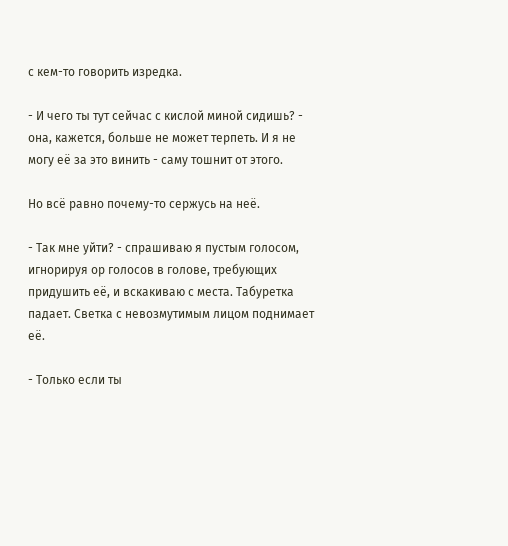с кем-то говорить изредка.

- И чего ты тут сейчас с кислой миной сидишь? - она, кажется, больше не может терпеть. И я не могу её за это винить - саму тошнит от этого.

Но всё равно почему-то сержусь на неё.

- Так мне уйти? - спрашиваю я пустым голосом, игнорируя ор голосов в голове, требующих придушить её, и вскакиваю с места. Табуретка падает. Светка с невозмутимым лицом поднимает её.

- Только если ты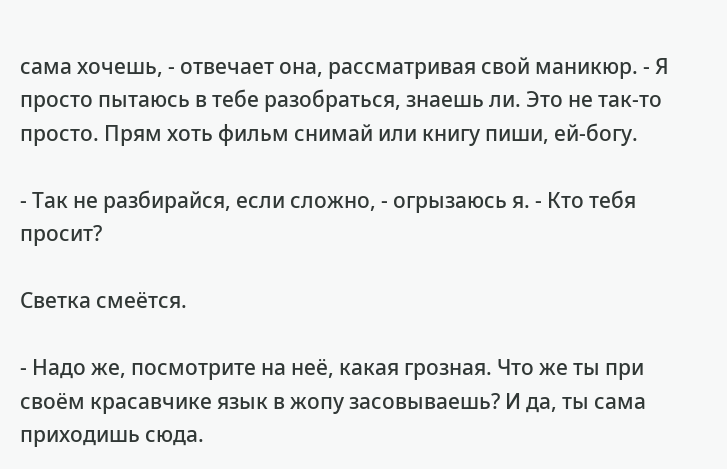сама хочешь, - отвечает она, рассматривая свой маникюр. - Я просто пытаюсь в тебе разобраться, знаешь ли. Это не так-то просто. Прям хоть фильм снимай или книгу пиши, ей-богу.

- Так не разбирайся, если сложно, - огрызаюсь я. - Кто тебя просит?

Светка смеётся.

- Надо же, посмотрите на неё, какая грозная. Что же ты при своём красавчике язык в жопу засовываешь? И да, ты сама приходишь сюда.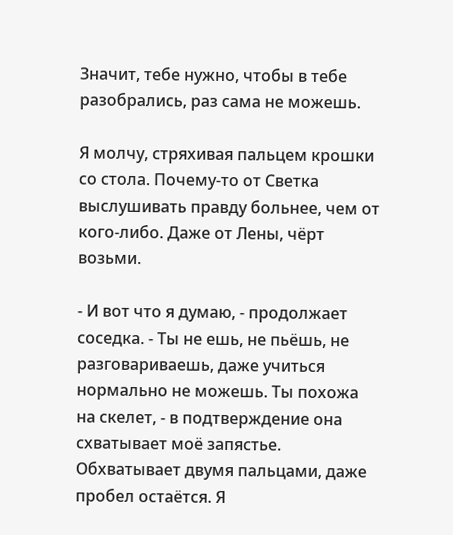Значит, тебе нужно, чтобы в тебе разобрались, раз сама не можешь.

Я молчу, стряхивая пальцем крошки со стола. Почему-то от Светка выслушивать правду больнее, чем от кого-либо. Даже от Лены, чёрт возьми.

- И вот что я думаю, - продолжает соседка. - Ты не ешь, не пьёшь, не разговариваешь, даже учиться нормально не можешь. Ты похожа на скелет, - в подтверждение она схватывает моё запястье. Обхватывает двумя пальцами, даже пробел остаётся. Я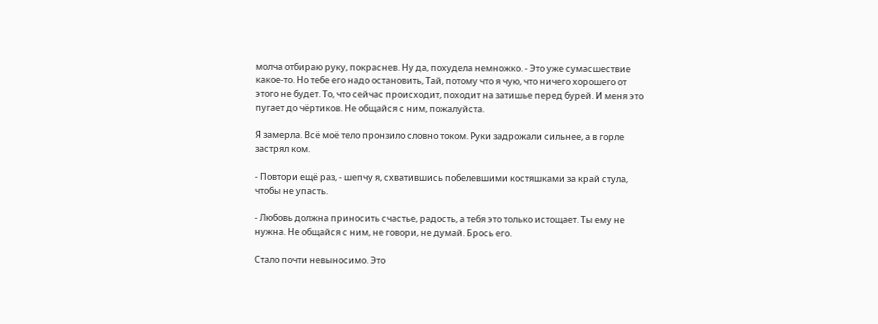молча отбираю руку, покраснев. Ну да, похудела немножко. - Это уже сумасшествие какое-то. Но тебе его надо остановить, Тай, потому что я чую, что ничего хорошего от этого не будет. То, что сейчас происходит, походит на затишье перед бурей. И меня это пугает до чёртиков. Не общайся с ним, пожалуйста.

Я замерла. Всё моё тело пронзило словно током. Руки задрожали сильнее, а в горле застрял ком.

- Повтори ещё раз, - шепчу я, схватившись побелевшими костяшками за край стула, чтобы не упасть.

- Любовь должна приносить счастье, радость, а тебя это только истощает. Ты ему не нужна. Не общайся с ним, не говори, не думай. Брось его.

Стало почти невыносимо. Это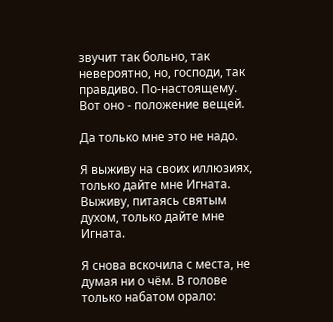звучит так больно, так невероятно, но, господи, так правдиво. По-настоящему. Вот оно - положение вещей.

Да только мне это не надо.

Я выживу на своих иллюзиях, только дайте мне Игната. Выживу, питаясь святым духом, только дайте мне Игната.

Я снова вскочила с места, не думая ни о чём. В голове только набатом орало: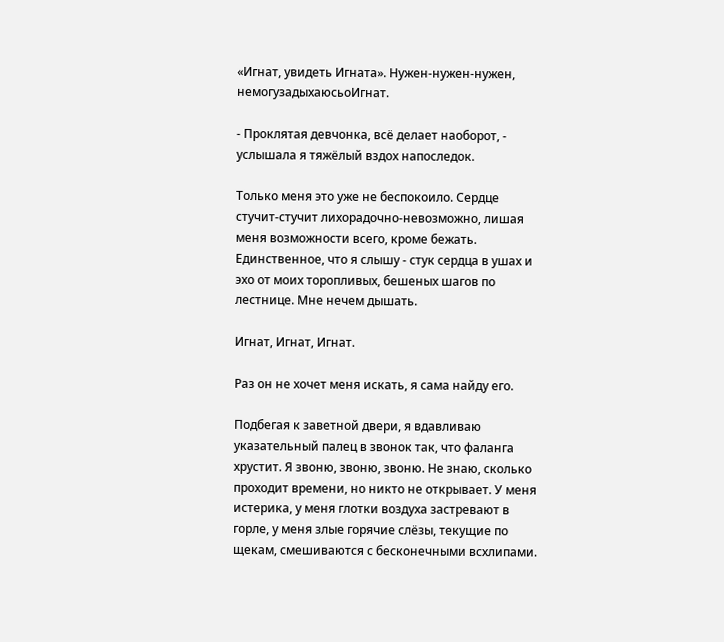«Игнат, увидеть Игната». Нужен-нужен-нужен, немогузадыхаюсьоИгнат.

- Проклятая девчонка, всё делает наоборот, - услышала я тяжёлый вздох напоследок.

Только меня это уже не беспокоило. Сердце стучит-стучит лихорадочно-невозможно, лишая меня возможности всего, кроме бежать. Единственное, что я слышу - стук сердца в ушах и эхо от моих торопливых, бешеных шагов по лестнице. Мне нечем дышать.

Игнат, Игнат, Игнат.

Раз он не хочет меня искать, я сама найду его.

Подбегая к заветной двери, я вдавливаю указательный палец в звонок так, что фаланга хрустит. Я звоню, звоню, звоню. Не знаю, сколько проходит времени, но никто не открывает. У меня истерика, у меня глотки воздуха застревают в горле, у меня злые горячие слёзы, текущие по щекам, смешиваются с бесконечными всхлипами.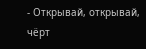- Открывай, открывай, чёрт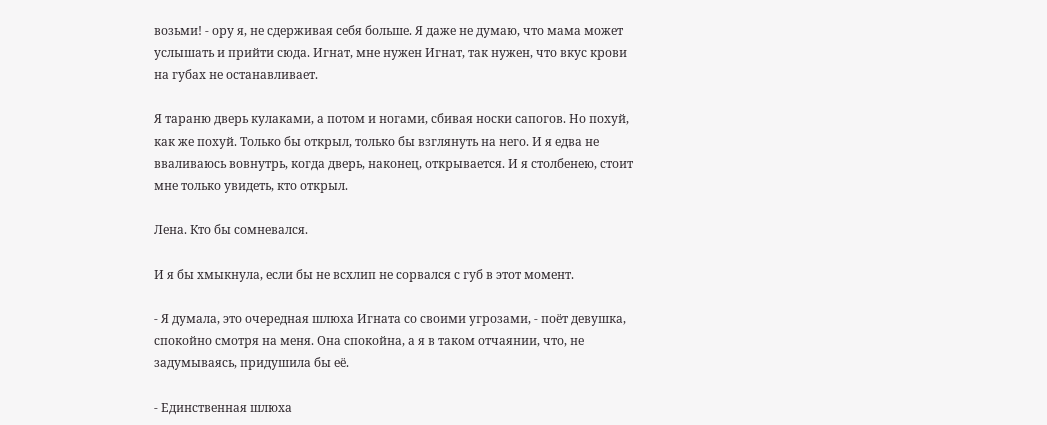возьми! - ору я, не сдерживая себя больше. Я даже не думаю, что мама может услышать и прийти сюда. Игнат, мне нужен Игнат, так нужен, что вкус крови на губах не останавливает.

Я тараню дверь кулаками, а потом и ногами, сбивая носки сапогов. Но похуй, как же похуй. Только бы открыл, только бы взглянуть на него. И я едва не вваливаюсь вовнутрь, когда дверь, наконец, открывается. И я столбенею, стоит мне только увидеть, кто открыл.

Лена. Кто бы сомневался.

И я бы хмыкнула, если бы не всхлип не сорвался с губ в этот момент.

- Я думала, это очередная шлюха Игната со своими угрозами, - поёт девушка, спокойно смотря на меня. Она спокойна, а я в таком отчаянии, что, не задумываясь, придушила бы её.

- Единственная шлюха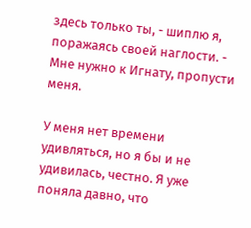здесь только ты, - шиплю я, поражаясь своей наглости. - Мне нужно к Игнату, пропусти меня.

У меня нет времени удивляться, но я бы и не удивилась, честно. Я уже поняла давно, что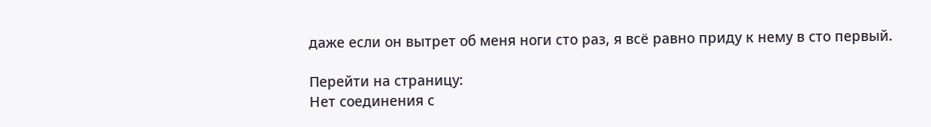даже если он вытрет об меня ноги сто раз, я всё равно приду к нему в сто первый.

Перейти на страницу:
Нет соединения с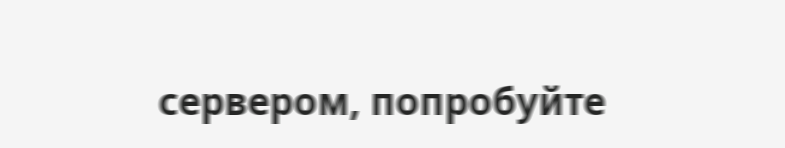сервером, попробуйте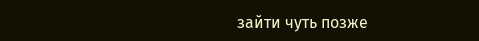зайти чуть позже